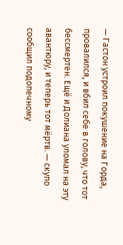— Гастон устроил покушение на Горда, провалился, и вбил себе в голову, что тот бессмертен. Ещё и Долиана уломал на эту авантюру, и теперь тот мёртв. — скупо сообщил подопечному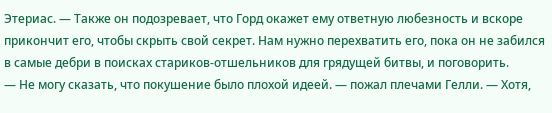Этериас. — Также он подозревает, что Горд окажет ему ответную любезность и вскоре прикончит его, чтобы скрыть свой секрет. Нам нужно перехватить его, пока он не забился в самые дебри в поисках стариков-отшельников для грядущей битвы, и поговорить.
— Не могу сказать, что покушение было плохой идеей. — пожал плечами Гелли. — Хотя,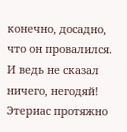конечно, досадно, что он провалился. И ведь не сказал ничего, негодяй!
Этериас протяжно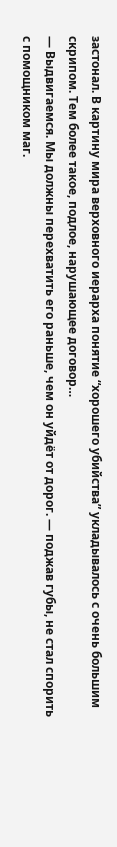застонал. В картину мира верховного иерарха понятие “хорошего убийства” укладывалось с очень большим скрипом. Тем более такое, подлое, нарушающее договор…
— Выдвигаемся. Мы должны перехватить его раньше, чем он уйдёт от дорог. — поджав губы, не стал спорить с помощником маг.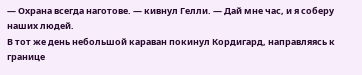— Охрана всегда наготове. — кивнул Гелли. — Дай мне час, и я соберу наших людей.
В тот же день небольшой караван покинул Кордигард, направляясь к границе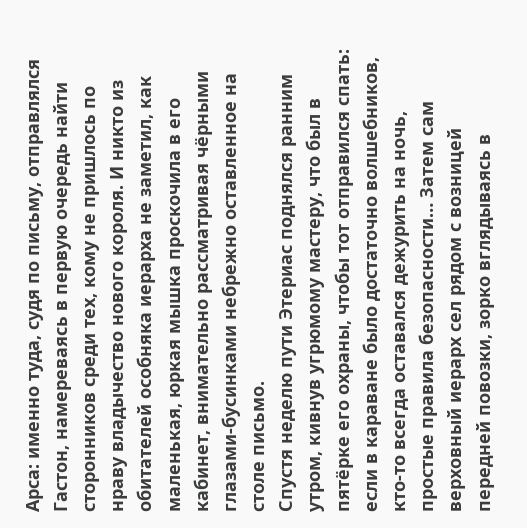Арса: именно туда, судя по письму, отправлялся Гастон, намереваясь в первую очередь найти сторонников среди тех, кому не пришлось по нраву владычество нового короля. И никто из обитателей особняка иерарха не заметил, как маленькая, юркая мышка проскочила в его кабинет, внимательно рассматривая чёрными глазами-бусинками небрежно оставленное на столе письмо.
Спустя неделю пути Этериас поднялся ранним утром, кивнув угрюмому мастеру, что был в пятёрке его охраны, чтобы тот отправился спать: если в караване было достаточно волшебников, кто-то всегда оставался дежурить на ночь, простые правила безопасности… Затем сам верховный иерарх сел рядом с возницей передней повозки, зорко вглядываясь в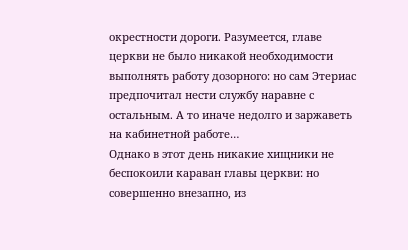окрестности дороги. Разумеется, главе церкви не было никакой необходимости выполнять работу дозорного: но сам Этериас предпочитал нести службу наравне с остальным. А то иначе недолго и заржаветь на кабинетной работе…
Однако в этот день никакие хищники не беспокоили караван главы церкви: но совершенно внезапно, из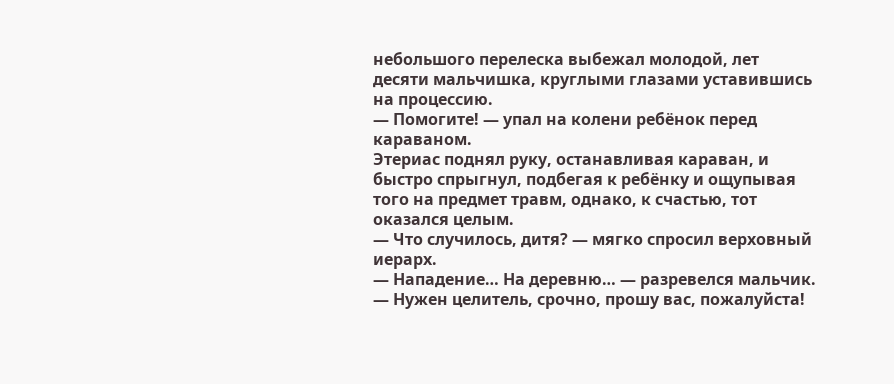небольшого перелеска выбежал молодой, лет десяти мальчишка, круглыми глазами уставившись на процессию.
— Помогите! — упал на колени ребёнок перед караваном.
Этериас поднял руку, останавливая караван, и быстро спрыгнул, подбегая к ребёнку и ощупывая того на предмет травм, однако, к счастью, тот оказался целым.
— Что случилось, дитя? — мягко спросил верховный иерарх.
— Нападение… На деревню… — разревелся мальчик. — Нужен целитель, срочно, прошу вас, пожалуйста!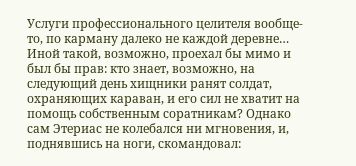Услуги профессионального целителя вообще-то, по карману далеко не каждой деревне… Иной такой, возможно, проехал бы мимо и был бы прав: кто знает, возможно, на следующий день хищники ранят солдат, охраняющих караван, и его сил не хватит на помощь собственным соратникам? Однако сам Этериас не колебался ни мгновения, и, поднявшись на ноги, скомандовал: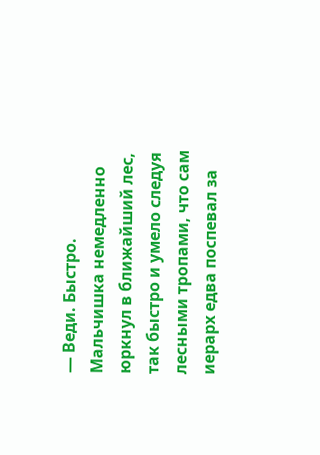— Веди. Быстро.
Мальчишка немедленно юркнул в ближайший лес, так быстро и умело следуя лесными тропами, что сам иерарх едва поспевал за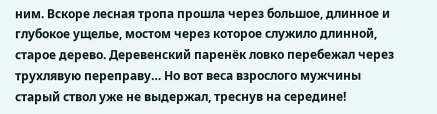ним. Вскоре лесная тропа прошла через большое, длинное и глубокое ущелье, мостом через которое служило длинной, старое дерево. Деревенский паренёк ловко перебежал через трухлявую переправу… Но вот веса взрослого мужчины старый ствол уже не выдержал, треснув на середине!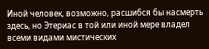Иной человек, возможно, расшибся бы насмерть здесь, но Этериас в той или иной мере владел всеми видами мистических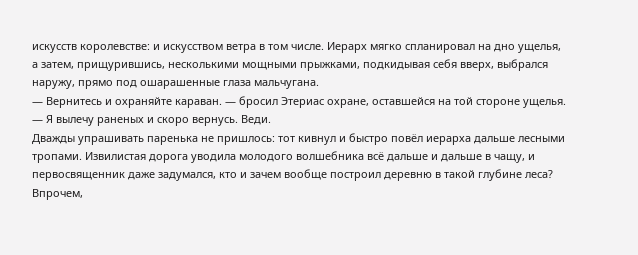искусств королевстве: и искусством ветра в том числе. Иерарх мягко спланировал на дно ущелья, а затем, прищурившись, несколькими мощными прыжками, подкидывая себя вверх, выбрался наружу, прямо под ошарашенные глаза мальчугана.
— Вернитесь и охраняйте караван. — бросил Этериас охране, оставшейся на той стороне ущелья. — Я вылечу раненых и скоро вернусь. Веди.
Дважды упрашивать паренька не пришлось: тот кивнул и быстро повёл иерарха дальше лесными тропами. Извилистая дорога уводила молодого волшебника всё дальше и дальше в чащу, и первосвященник даже задумался, кто и зачем вообще построил деревню в такой глубине леса? Впрочем,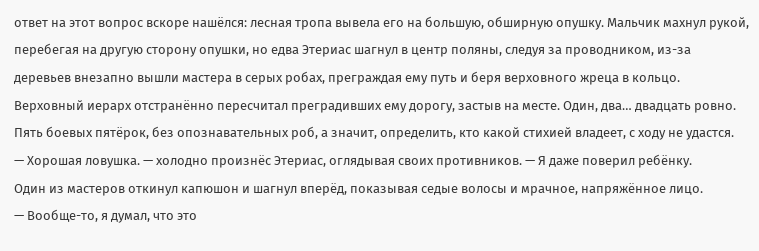ответ на этот вопрос вскоре нашёлся: лесная тропа вывела его на большую, обширную опушку. Мальчик махнул рукой, перебегая на другую сторону опушки, но едва Этериас шагнул в центр поляны, следуя за проводником, из-за деревьев внезапно вышли мастера в серых робах, преграждая ему путь и беря верховного жреца в кольцо.
Верховный иерарх отстранённо пересчитал преградивших ему дорогу, застыв на месте. Один, два… двадцать ровно. Пять боевых пятёрок, без опознавательных роб, а значит, определить, кто какой стихией владеет, с ходу не удастся.
— Хорошая ловушка. — холодно произнёс Этериас, оглядывая своих противников. — Я даже поверил ребёнку.
Один из мастеров откинул капюшон и шагнул вперёд, показывая седые волосы и мрачное, напряжённое лицо.
— Вообще-то, я думал, что это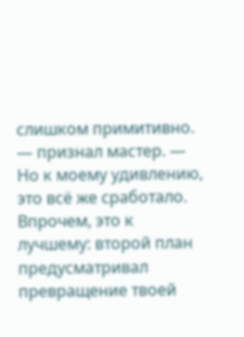слишком примитивно. — признал мастер. — Но к моему удивлению, это всё же сработало. Впрочем, это к лучшему: второй план предусматривал превращение твоей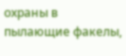охраны в пылающие факелы,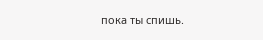пока ты спишь.